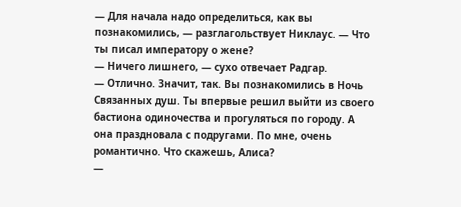— Для начала надо определиться, как вы познакомились, — разглагольствует Никлаус. — Что ты писал императору о жене?
— Ничего лишнего, — сухо отвечает Радгар.
— Отлично. Значит, так. Вы познакомились в Ночь Связанных душ. Ты впервые решил выйти из своего бастиона одиночества и прогуляться по городу. А она праздновала с подругами. По мне, очень романтично. Что скажешь, Алиса?
—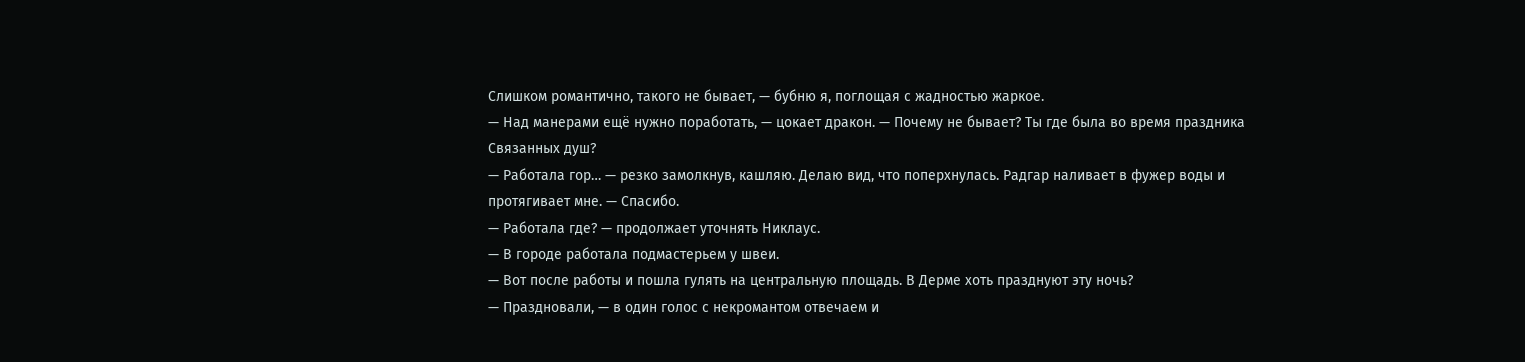Слишком романтично, такого не бывает, — бубню я, поглощая с жадностью жаркое.
— Над манерами ещё нужно поработать, — цокает дракон. — Почему не бывает? Ты где была во время праздника Связанных душ?
— Работала гор… — резко замолкнув, кашляю. Делаю вид, что поперхнулась. Радгар наливает в фужер воды и протягивает мне. — Спасибо.
— Работала где? — продолжает уточнять Никлаус.
— В городе работала подмастерьем у швеи.
— Вот после работы и пошла гулять на центральную площадь. В Дерме хоть празднуют эту ночь?
— Праздновали, — в один голос с некромантом отвечаем и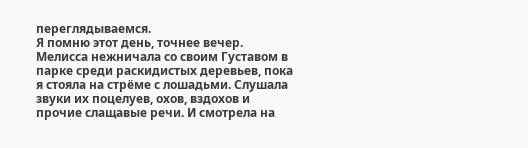переглядываемся.
Я помню этот день, точнее вечер. Мелисса нежничала со своим Густавом в парке среди раскидистых деревьев, пока я стояла на стрёме с лошадьми. Слушала звуки их поцелуев, охов, вздохов и прочие слащавые речи. И смотрела на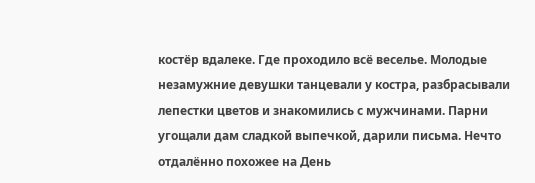костёр вдалеке. Где проходило всё веселье. Молодые незамужние девушки танцевали у костра, разбрасывали лепестки цветов и знакомились с мужчинами. Парни угощали дам сладкой выпечкой, дарили письма. Нечто отдалённо похожее на День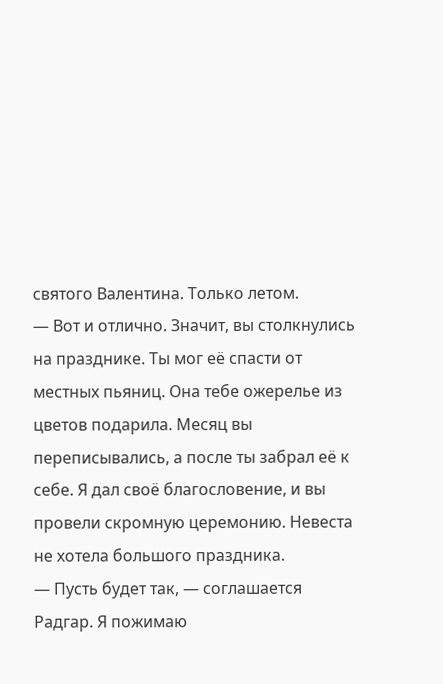святого Валентина. Только летом.
— Вот и отлично. Значит, вы столкнулись на празднике. Ты мог её спасти от местных пьяниц. Она тебе ожерелье из цветов подарила. Месяц вы переписывались, а после ты забрал её к себе. Я дал своё благословение, и вы провели скромную церемонию. Невеста не хотела большого праздника.
— Пусть будет так, — соглашается Радгар. Я пожимаю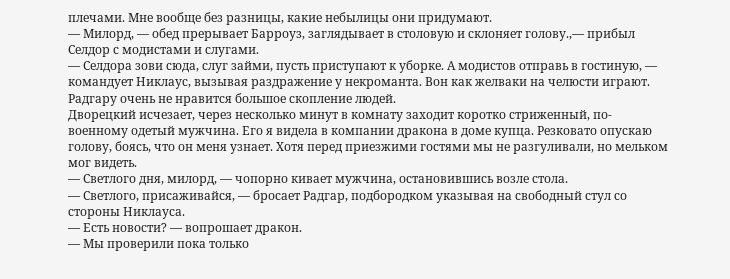плечами. Мне вообще без разницы, какие небылицы они придумают.
— Милорд, — обед прерывает Барроуз, заглядывает в столовую и склоняет голову.,— прибыл Селдор с модистами и слугами.
— Селдора зови сюда, слуг займи, пусть приступают к уборке. А модистов отправь в гостиную, — командует Никлаус, вызывая раздражение у некроманта. Вон как желваки на челюсти играют. Радгару очень не нравится большое скопление людей.
Дворецкий исчезает, через несколько минут в комнату заходит коротко стриженный, по-военному одетый мужчина. Его я видела в компании дракона в доме купца. Резковато опускаю голову, боясь, что он меня узнает. Хотя перед приезжими гостями мы не разгуливали, но мельком мог видеть.
— Светлого дня, милорд, — чопорно кивает мужчина, остановившись возле стола.
— Светлого, присаживайся, — бросает Радгар, подбородком указывая на свободный стул со стороны Никлауса.
— Есть новости? — вопрошает дракон.
— Мы проверили пока только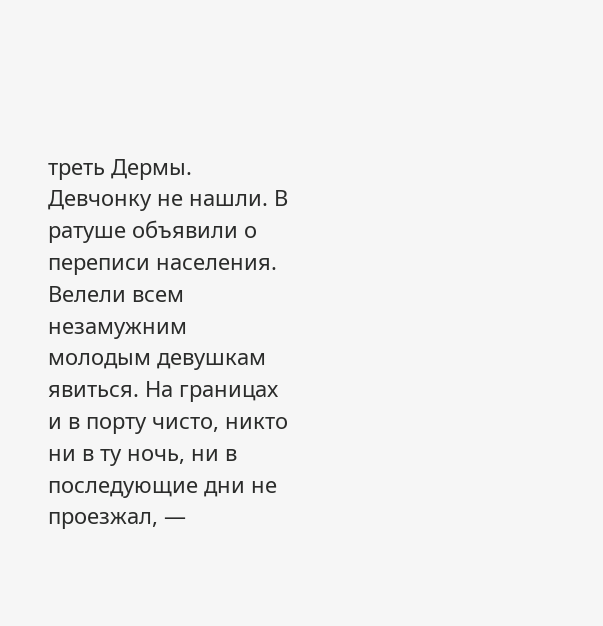треть Дермы. Девчонку не нашли. В ратуше объявили о переписи населения. Велели всем незамужним молодым девушкам явиться. На границах и в порту чисто, никто ни в ту ночь, ни в последующие дни не проезжал, —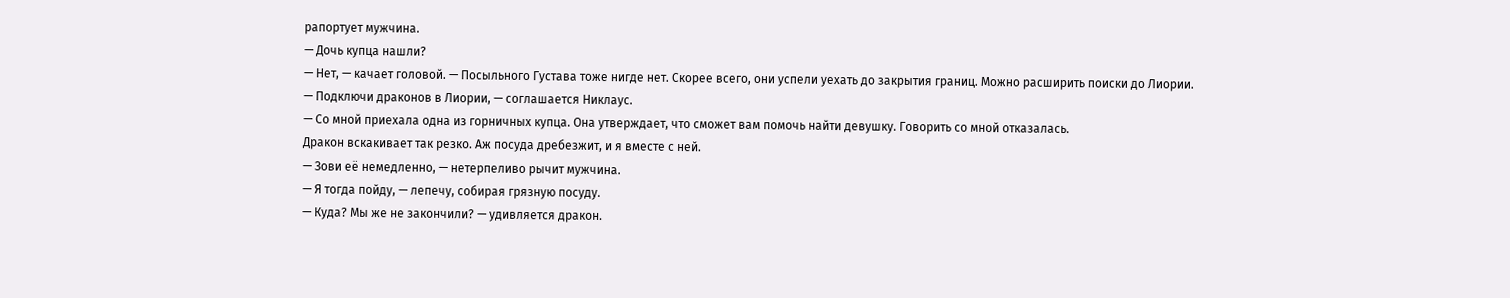рапортует мужчина.
— Дочь купца нашли?
— Нет, — качает головой. — Посыльного Густава тоже нигде нет. Скорее всего, они успели уехать до закрытия границ. Можно расширить поиски до Лиории.
— Подключи драконов в Лиории, — соглашается Никлаус.
— Со мной приехала одна из горничных купца. Она утверждает, что сможет вам помочь найти девушку. Говорить со мной отказалась.
Дракон вскакивает так резко. Аж посуда дребезжит, и я вместе с ней.
— Зови её немедленно, — нетерпеливо рычит мужчина.
— Я тогда пойду, — лепечу, собирая грязную посуду.
— Куда? Мы же не закончили? — удивляется дракон.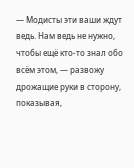— Модисты эти ваши ждут ведь. Нам ведь не нужно, чтобы ещё кто-то знал обо всём этом, — развожу дрожащие руки в сторону, показывая,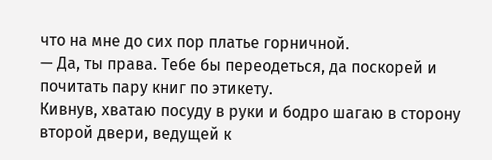что на мне до сих пор платье горничной.
— Да, ты права. Тебе бы переодеться, да поскорей и почитать пару книг по этикету.
Кивнув, хватаю посуду в руки и бодро шагаю в сторону второй двери, ведущей к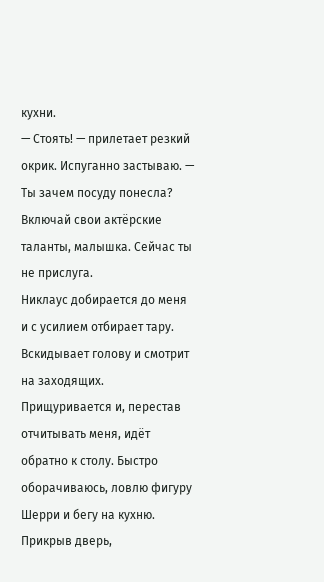кухни.
— Стоять! — прилетает резкий окрик. Испуганно застываю. — Ты зачем посуду понесла? Включай свои актёрские таланты, малышка. Сейчас ты не прислуга.
Никлаус добирается до меня и с усилием отбирает тару. Вскидывает голову и смотрит на заходящих. Прищуривается и, перестав отчитывать меня, идёт обратно к столу. Быстро оборачиваюсь, ловлю фигуру Шерри и бегу на кухню.
Прикрыв дверь,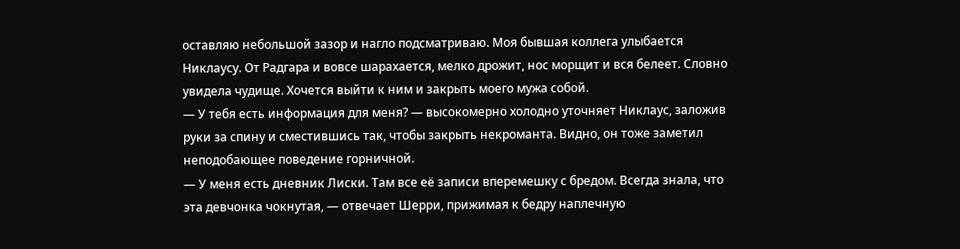оставляю небольшой зазор и нагло подсматриваю. Моя бывшая коллега улыбается Никлаусу. От Радгара и вовсе шарахается, мелко дрожит, нос морщит и вся белеет. Словно увидела чудище. Хочется выйти к ним и закрыть моего мужа собой.
— У тебя есть информация для меня? — высокомерно холодно уточняет Никлаус, заложив руки за спину и сместившись так, чтобы закрыть некроманта. Видно, он тоже заметил неподобающее поведение горничной.
— У меня есть дневник Лиски. Там все её записи вперемешку с бредом. Всегда знала, что эта девчонка чокнутая, — отвечает Шерри, прижимая к бедру наплечную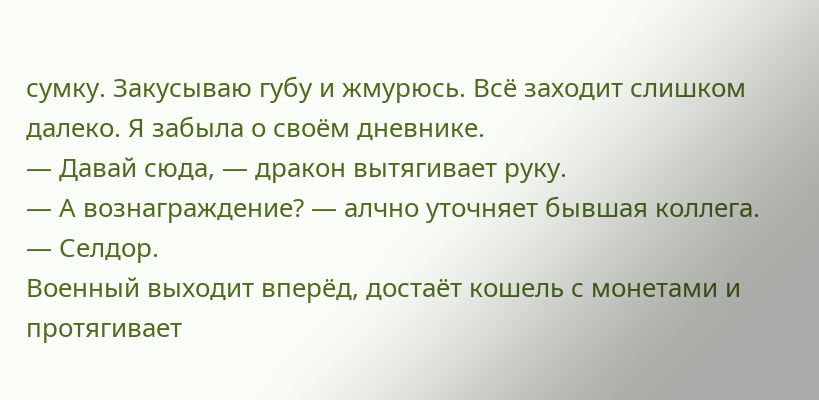сумку. Закусываю губу и жмурюсь. Всё заходит слишком далеко. Я забыла о своём дневнике.
— Давай сюда, — дракон вытягивает руку.
— А вознаграждение? — алчно уточняет бывшая коллега.
— Селдор.
Военный выходит вперёд, достаёт кошель с монетами и протягивает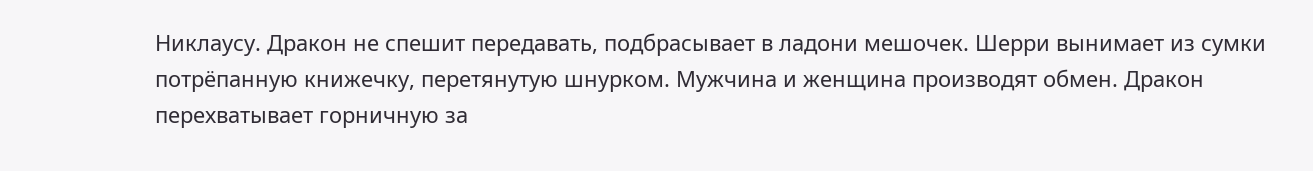Никлаусу. Дракон не спешит передавать, подбрасывает в ладони мешочек. Шерри вынимает из сумки потрёпанную книжечку, перетянутую шнурком. Мужчина и женщина производят обмен. Дракон перехватывает горничную за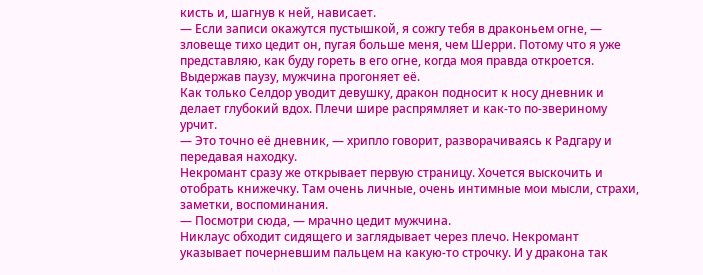кисть и, шагнув к ней, нависает.
— Если записи окажутся пустышкой, я сожгу тебя в драконьем огне, — зловеще тихо цедит он, пугая больше меня, чем Шерри. Потому что я уже представляю, как буду гореть в его огне, когда моя правда откроется. Выдержав паузу, мужчина прогоняет её.
Как только Селдор уводит девушку, дракон подносит к носу дневник и делает глубокий вдох. Плечи шире распрямляет и как-то по-звериному урчит.
— Это точно её дневник, — хрипло говорит, разворачиваясь к Радгару и передавая находку.
Некромант сразу же открывает первую страницу. Хочется выскочить и отобрать книжечку. Там очень личные, очень интимные мои мысли, страхи, заметки, воспоминания.
— Посмотри сюда, — мрачно цедит мужчина.
Никлаус обходит сидящего и заглядывает через плечо. Некромант указывает почерневшим пальцем на какую-то строчку. И у дракона так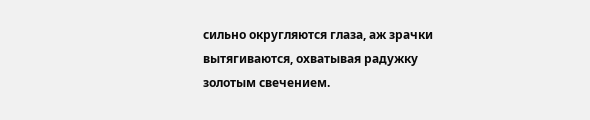сильно округляются глаза, аж зрачки вытягиваются, охватывая радужку золотым свечением.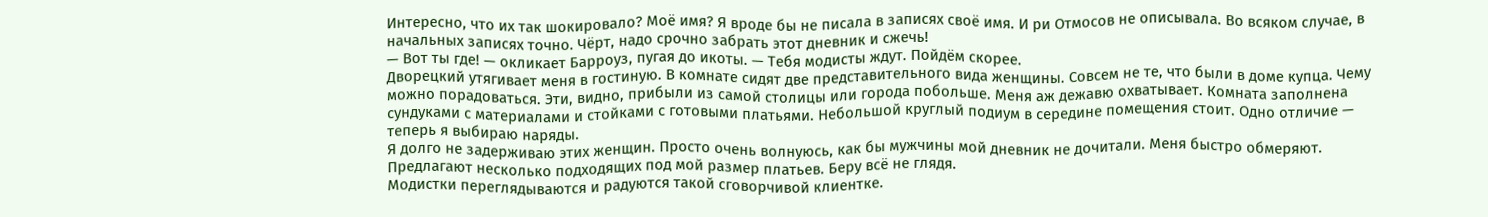Интересно, что их так шокировало? Моё имя? Я вроде бы не писала в записях своё имя. И ри Отмосов не описывала. Во всяком случае, в начальных записях точно. Чёрт, надо срочно забрать этот дневник и сжечь!
— Вот ты где! — окликает Барроуз, пугая до икоты. — Тебя модисты ждут. Пойдём скорее.
Дворецкий утягивает меня в гостиную. В комнате сидят две представительного вида женщины. Совсем не те, что были в доме купца. Чему можно порадоваться. Эти, видно, прибыли из самой столицы или города побольше. Меня аж дежавю охватывает. Комната заполнена сундуками с материалами и стойками с готовыми платьями. Небольшой круглый подиум в середине помещения стоит. Одно отличие — теперь я выбираю наряды.
Я долго не задерживаю этих женщин. Просто очень волнуюсь, как бы мужчины мой дневник не дочитали. Меня быстро обмеряют. Предлагают несколько подходящих под мой размер платьев. Беру всё не глядя.
Модистки переглядываются и радуются такой сговорчивой клиентке.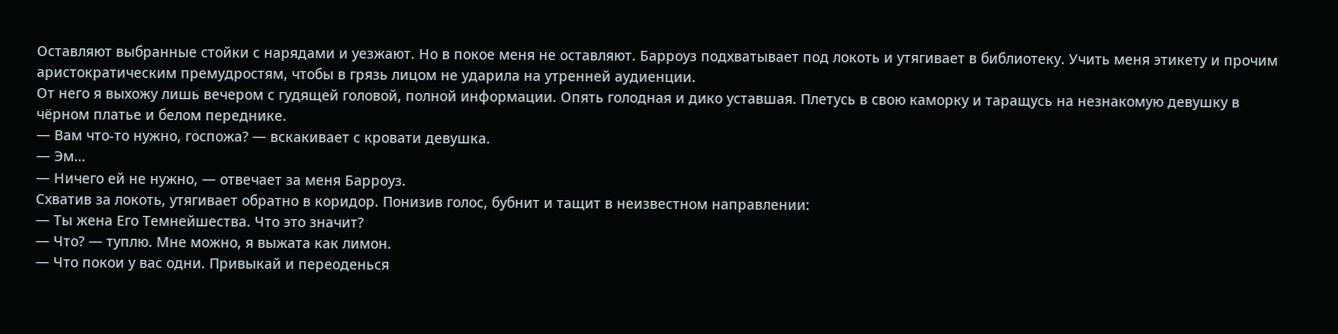Оставляют выбранные стойки с нарядами и уезжают. Но в покое меня не оставляют. Барроуз подхватывает под локоть и утягивает в библиотеку. Учить меня этикету и прочим аристократическим премудростям, чтобы в грязь лицом не ударила на утренней аудиенции.
От него я выхожу лишь вечером с гудящей головой, полной информации. Опять голодная и дико уставшая. Плетусь в свою каморку и таращусь на незнакомую девушку в чёрном платье и белом переднике.
— Вам что-то нужно, госпожа? — вскакивает с кровати девушка.
— Эм…
— Ничего ей не нужно, — отвечает за меня Барроуз.
Схватив за локоть, утягивает обратно в коридор. Понизив голос, бубнит и тащит в неизвестном направлении:
— Ты жена Его Темнейшества. Что это значит?
— Что? — туплю. Мне можно, я выжата как лимон.
— Что покои у вас одни. Привыкай и переоденься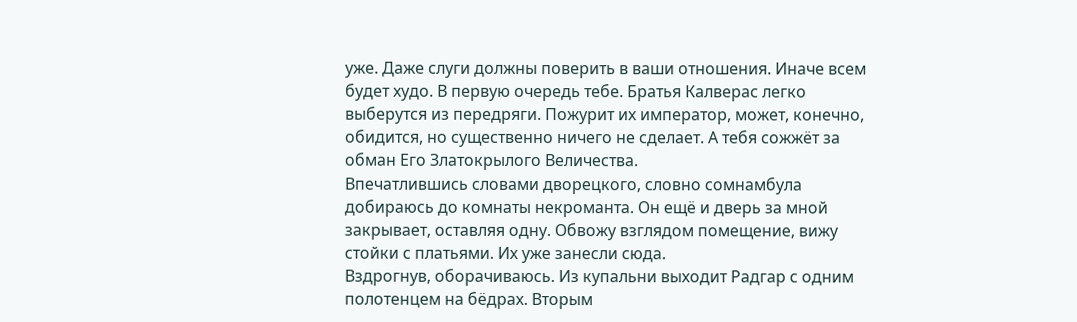уже. Даже слуги должны поверить в ваши отношения. Иначе всем будет худо. В первую очередь тебе. Братья Калверас легко выберутся из передряги. Пожурит их император, может, конечно, обидится, но существенно ничего не сделает. А тебя сожжёт за обман Его Златокрылого Величества.
Впечатлившись словами дворецкого, словно сомнамбула добираюсь до комнаты некроманта. Он ещё и дверь за мной закрывает, оставляя одну. Обвожу взглядом помещение, вижу стойки с платьями. Их уже занесли сюда.
Вздрогнув, оборачиваюсь. Из купальни выходит Радгар с одним полотенцем на бёдрах. Вторым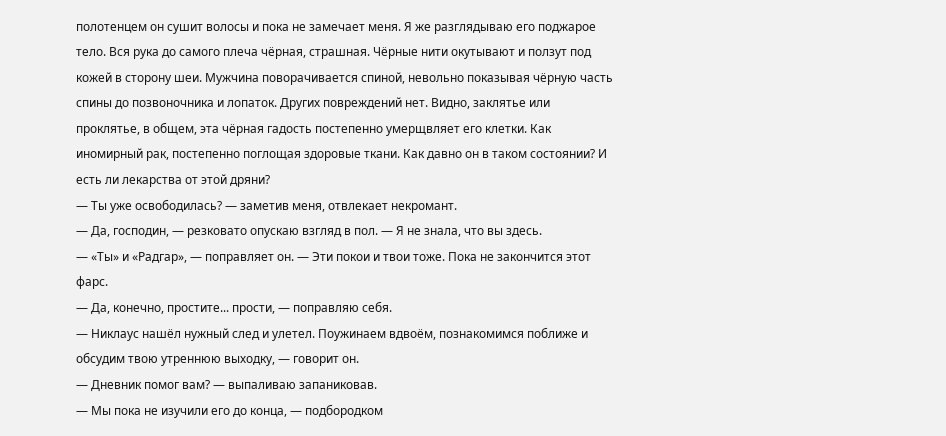полотенцем он сушит волосы и пока не замечает меня. Я же разглядываю его поджарое тело. Вся рука до самого плеча чёрная, страшная. Чёрные нити окутывают и ползут под кожей в сторону шеи. Мужчина поворачивается спиной, невольно показывая чёрную часть спины до позвоночника и лопаток. Других повреждений нет. Видно, заклятье или проклятье, в общем, эта чёрная гадость постепенно умерщвляет его клетки. Как иномирный рак, постепенно поглощая здоровые ткани. Как давно он в таком состоянии? И есть ли лекарства от этой дряни?
— Ты уже освободилась? — заметив меня, отвлекает некромант.
— Да, господин, — резковато опускаю взгляд в пол. — Я не знала, что вы здесь.
— «Ты» и «Радгар», — поправляет он. — Эти покои и твои тоже. Пока не закончится этот фарс.
— Да, конечно, простите... прости, — поправляю себя.
— Никлаус нашёл нужный след и улетел. Поужинаем вдвоём, познакомимся поближе и обсудим твою утреннюю выходку, — говорит он.
— Дневник помог вам? — выпаливаю запаниковав.
— Мы пока не изучили его до конца, — подбородком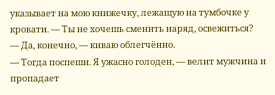указывает на мою книжечку, лежащую на тумбочке у кровати. — Ты не хочешь сменить наряд, освежиться?
— Да, конечно, — киваю облегчённо.
— Тогда поспеши. Я ужасно голоден, — велит мужчина и пропадает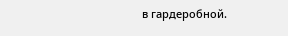в гардеробной.